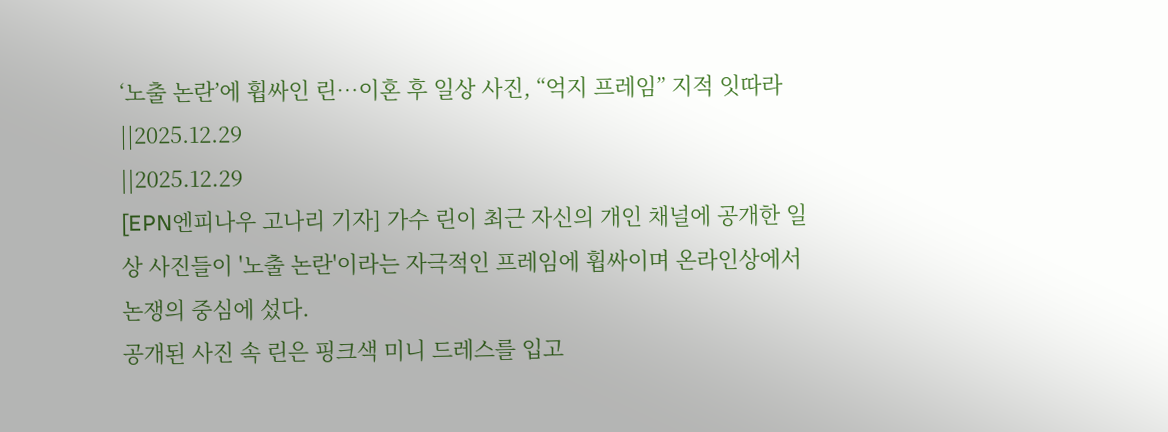‘노출 논란’에 휩싸인 린…이혼 후 일상 사진, “억지 프레임” 지적 잇따라
||2025.12.29
||2025.12.29
[EPN엔피나우 고나리 기자] 가수 린이 최근 자신의 개인 채널에 공개한 일상 사진들이 '노출 논란'이라는 자극적인 프레임에 휩싸이며 온라인상에서 논쟁의 중심에 섰다.
공개된 사진 속 린은 핑크색 미니 드레스를 입고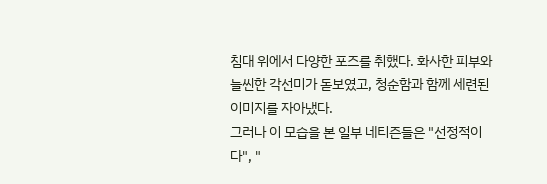침대 위에서 다양한 포즈를 취했다. 화사한 피부와 늘씬한 각선미가 돋보였고, 청순함과 함께 세련된 이미지를 자아냈다.
그러나 이 모습을 본 일부 네티즌들은 "선정적이다", "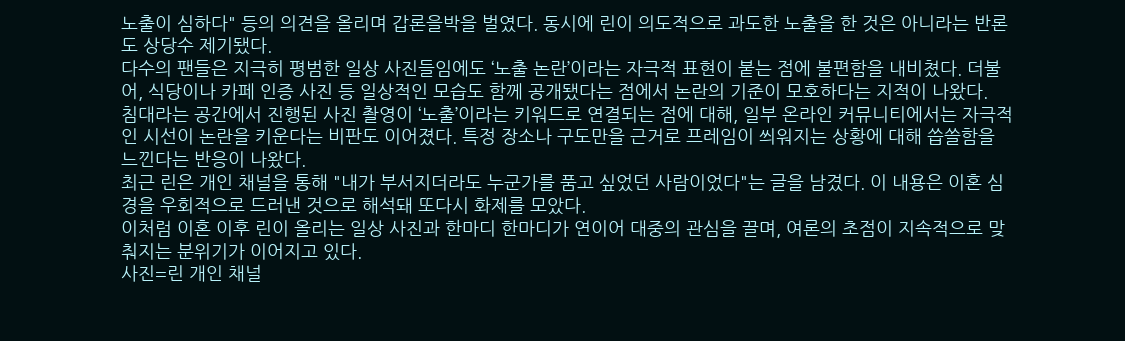노출이 심하다" 등의 의견을 올리며 갑론을박을 벌였다. 동시에 린이 의도적으로 과도한 노출을 한 것은 아니라는 반론도 상당수 제기됐다.
다수의 팬들은 지극히 평범한 일상 사진들임에도 ‘노출 논란’이라는 자극적 표현이 붙는 점에 불편함을 내비쳤다. 더불어, 식당이나 카페 인증 사진 등 일상적인 모습도 함께 공개됐다는 점에서 논란의 기준이 모호하다는 지적이 나왔다.
침대라는 공간에서 진행된 사진 촬영이 ‘노출’이라는 키워드로 연결되는 점에 대해, 일부 온라인 커뮤니티에서는 자극적인 시선이 논란을 키운다는 비판도 이어졌다. 특정 장소나 구도만을 근거로 프레임이 씌워지는 상황에 대해 씁쓸함을 느낀다는 반응이 나왔다.
최근 린은 개인 채널을 통해 "내가 부서지더라도 누군가를 품고 싶었던 사람이었다"는 글을 남겼다. 이 내용은 이혼 심경을 우회적으로 드러낸 것으로 해석돼 또다시 화제를 모았다.
이처럼 이혼 이후 린이 올리는 일상 사진과 한마디 한마디가 연이어 대중의 관심을 끌며, 여론의 초점이 지속적으로 맞춰지는 분위기가 이어지고 있다.
사진=린 개인 채널